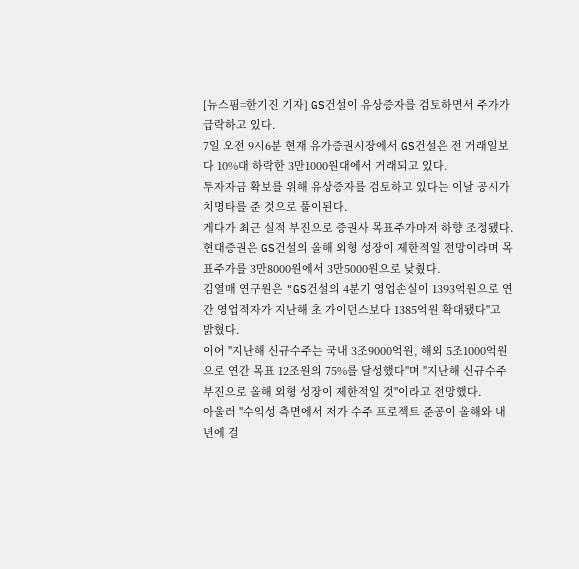[뉴스핌=한기진 기자] GS건설이 유상증자를 검토하면서 주가가 급락하고 있다.
7일 오전 9시6분 현재 유가증권시장에서 GS건설은 전 거래일보다 10%대 하락한 3만1000원대에서 거래되고 있다.
투자자금 확보를 위해 유상증자를 검토하고 있다는 이날 공시가 치명타를 준 것으로 풀이된다.
게다가 최근 실적 부진으로 증권사 목표주가마저 하향 조정됐다.
현대증권은 GS건설의 올해 외형 성장이 제한적일 전망이라며 목표주가를 3만8000원에서 3만5000원으로 낮췄다.
김열매 연구원은 "GS건설의 4분기 영업손실이 1393억원으로 연간 영업적자가 지난해 초 가이던스보다 1385억원 확대됐다"고 밝혔다.
이어 "지난해 신규수주는 국내 3조9000억원, 해외 5조1000억원으로 연간 목표 12조원의 75%를 달성했다"며 "지난해 신규수주 부진으로 올해 외형 성장이 제한적일 것"이라고 전망했다.
아울러 "수익성 측면에서 저가 수주 프로젝트 준공이 올해와 내년에 걸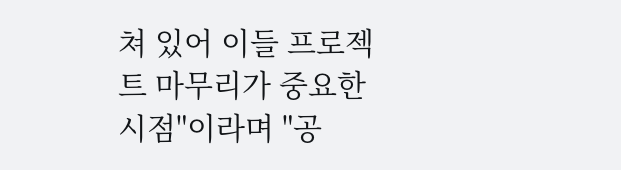쳐 있어 이들 프로젝트 마무리가 중요한 시점"이라며 "공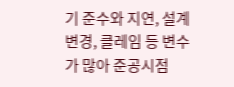기 준수와 지연, 설계변경, 클레임 등 변수가 많아 준공시점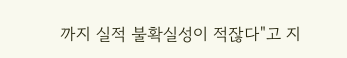까지 실적 불확실성이 적잖다"고 지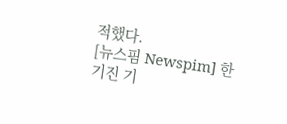적했다.
[뉴스핌 Newspim] 한기진 기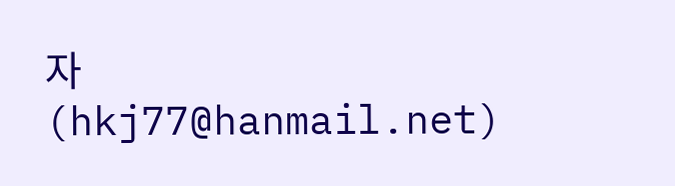자 (hkj77@hanmail.net)